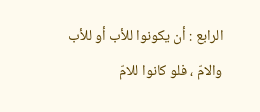الرابع : أن يكونوا للأب أو للأب والامّ ، فلو كانوا للامّ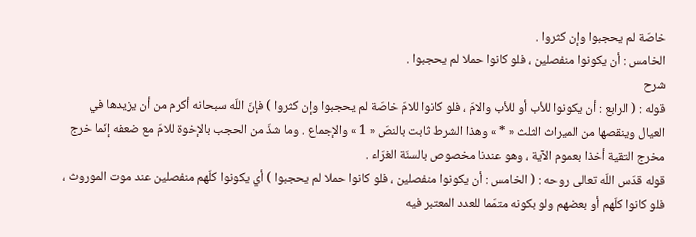خاصّة لم يحجبوا وإن كثروا .
الخامس : أن يكونوا منفصلين ، فلو كانوا حملا لم يحجبوا .
شرح
قوله : ( الرابع : أن يكونوا للأب أو للأب والامّ ، فلو كانوا للامّ خاصّة لم يحجبوا وإن كثروا ) فإنّ اللّه سبحانه أكرم من أن يزيدها في العيال وينقصها من الميراث الثلث « * » وهذا الشرط ثابت بالنصّ « 1 » والإجماع . وما شذّ من الحجب بالإخوة للامّ مع ضعفه إنّما خرج مخرج التقية أخذا بعموم الآية ، وهو عندنا مخصوص بالسنّة الغرّاء .
قوله قدّس اللّه تعالى روحه : ( الخامس : أن يكونوا منفصلين ، فلو كانوا حملا لم يحجبوا ) أي يكونوا كلّهم منفصلين عند موت الموروث ، فلو كانوا كلّهم أو بعضهم ولو بكونه متمّما للعدد المعتبر فيه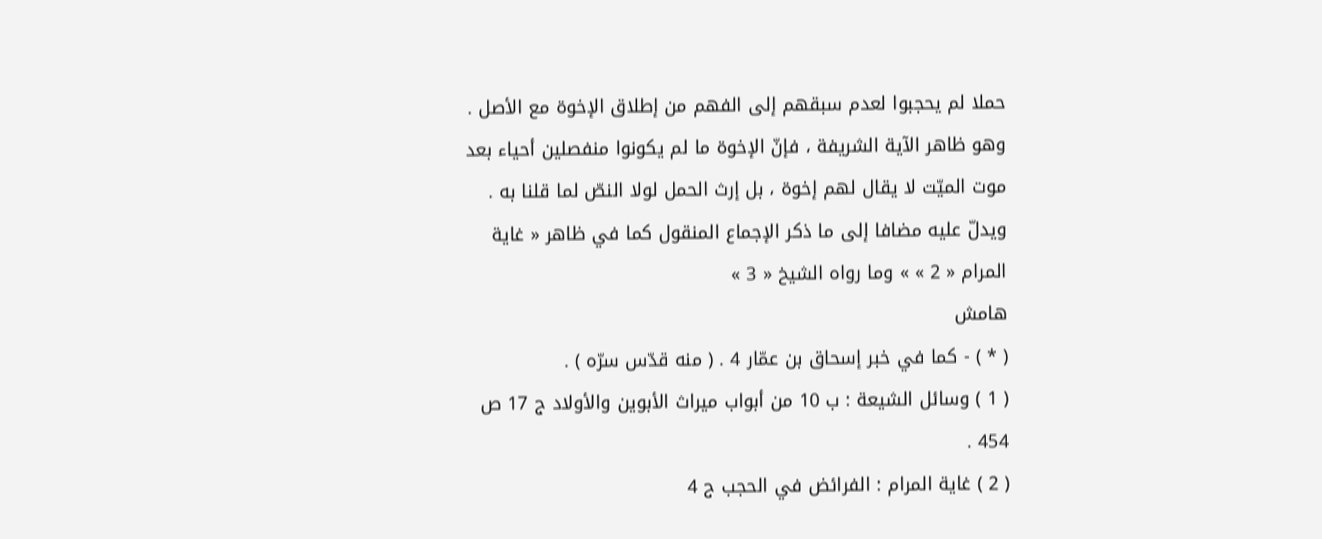حملا لم يحجبوا لعدم سبقهم إلى الفهم من إطلاق الإخوة مع الأصل . وهو ظاهر الآية الشريفة ، فإنّ الإخوة ما لم يكونوا منفصلين أحياء بعد موت الميّت لا يقال لهم إخوة ، بل إرث الحمل لولا النصّ لما قلنا به . ويدلّ عليه مضافا إلى ما ذكر الإجماع المنقول كما في ظاهر « غاية المرام « 2 » » وما رواه الشيخ « 3 »
هامش
( * ) - كما في خبر إسحاق بن عمّار 4 . ( منه قدّس سرّه ) .
( 1 ) وسائل الشيعة : ب 10 من أبواب ميراث الأبوين والأولاد ج 17 ص 454 .
( 2 ) غاية المرام : الفرائض في الحجب ج 4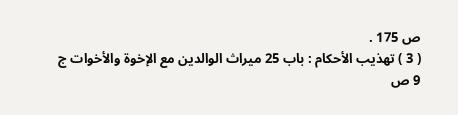ص 175 .
( 3 ) تهذيب الأحكام : باب 25 ميراث الوالدين مع الإخوة والأخوات ج 9 ص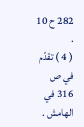282 ح 10 .
( 4 ) تقدّم في ص 316 في الهامش .